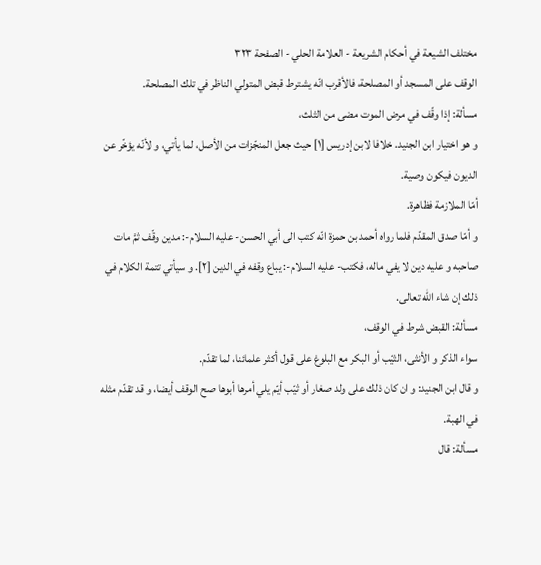مختلف الشيعة في أحكام الشريعة - العلامة الحلي - الصفحة ٣٢٣
الوقف على المسجد أو المصلحة، فالأقرب انّه يشترط قبض المتولي الناظر في تلك المصلحة.
مسألة: إذا وقّف في مرض الموت مضى من الثلث،
و هو اختيار ابن الجنيد. خلافا لابن إدريس [١] حيث جعل المنجّزات من الأصل، لما يأتي، و لأنّه يؤخّر عن الديون فيكون وصية.
أمّا الملازمة فظاهرة.
و أمّا صدق المقدّم فلما رواه أحمد بن حمزة انّه كتب الى أبي الحسن- عليه السلام-: مدين وقّف ثمَّ مات صاحبه و عليه دين لا يفي ماله، فكتب- عليه السلام-: يباع وقفه في الدين [٢]. و سيأتي تتمة الكلام في ذلك إن شاء اللّٰه تعالى.
مسألة: القبض شرط في الوقف،
سواء الذكر و الأنثى، الثيّب أو البكر مع البلوغ على قول أكثر علمائنا، لما تقدّم.
و قال ابن الجنيد: و ان كان ذلك على ولد صغار أو ثيّب أيّم يلي أمرها أبوها صح الوقف أيضا، و قد تقدّم مثله في الهبة.
مسألة: قال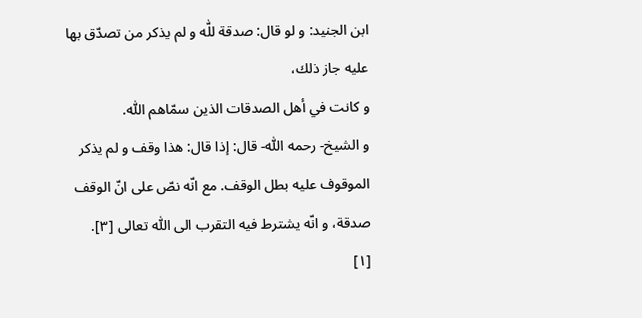ابن الجنيد: و لو قال: صدقة للّٰه و لم يذكر من تصدّق بها عليه جاز ذلك،
و كانت في أهل الصدقات الذين سمّاهم اللّٰه.
و الشيخ- رحمه اللّٰه- قال: إذا قال: هذا وقف و لم يذكر الموقوف عليه بطل الوقف. مع انّه نصّ على انّ الوقف صدقة، و انّه يشترط فيه التقرب الى اللّٰه تعالى [٣].
[١]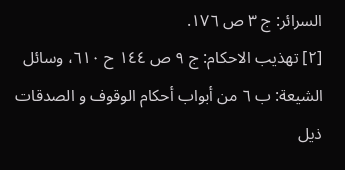السرائر: ج ٣ ص ١٧٦.
[٢] تهذيب الاحكام: ج ٩ ص ١٤٤ ح ٦١٠، وسائل الشيعة: ب ٦ من أبواب أحكام الوقوف و الصدقات ذيل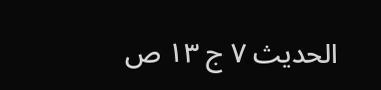الحديث ٧ ج ١٣ ص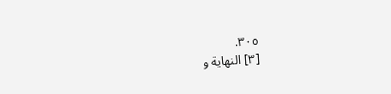٣٠٥.
[٣] النهاية و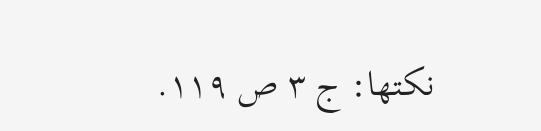نكتها: ج ٣ ص ١١٩.